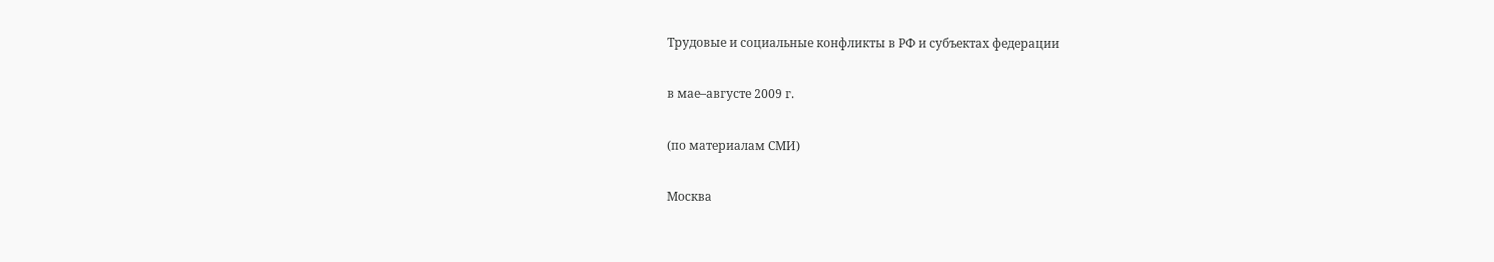Трудовые и социальные конфликты в РФ и субъектах федерации

в мае–августе 2009 г.

(по материалам СМИ)

Москва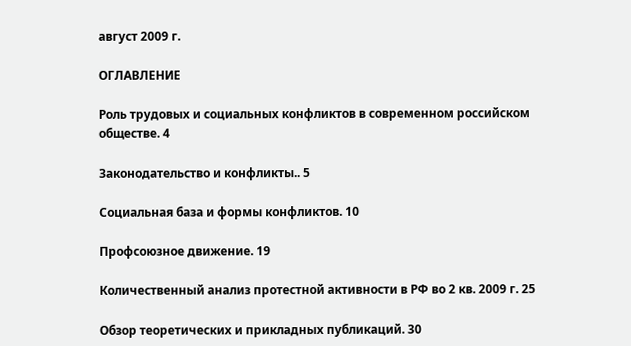август 2009 г.

ОГЛАВЛЕНИЕ

Роль трудовых и социальных конфликтов в современном российском обществе. 4

Законодательство и конфликты.. 5

Социальная база и формы конфликтов. 10

Профсоюзное движение. 19

Количественный анализ протестной активности в РФ во 2 кв. 2009 г. 25

Обзор теоретических и прикладных публикаций. 30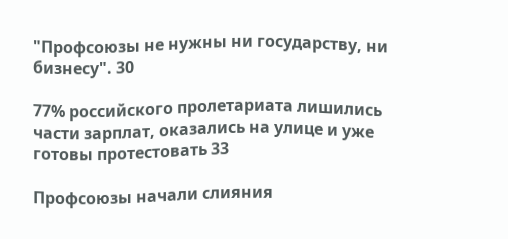"Профсоюзы не нужны ни государству, ни бизнесу". 30

77% российского пролетариата лишились части зарплат, оказались на улице и уже готовы протестовать 33

Профсоюзы начали слияния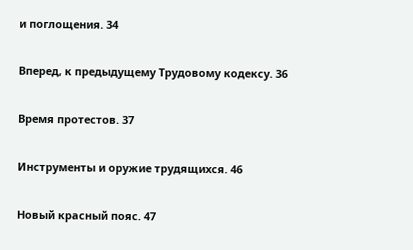и поглощения. 34

Вперед, к предыдущему Трудовому кодексу. 36

Время протестов. 37

Инструменты и оружие трудящихся. 46

Новый красный пояс. 47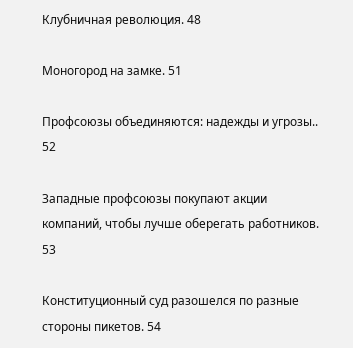Клубничная революция. 48

Моногород на замке. 51

Профсоюзы объединяются: надежды и угрозы.. 52

Западные профсоюзы покупают акции компаний, чтобы лучше оберегать работников. 53

Конституционный суд разошелся по разные стороны пикетов. 54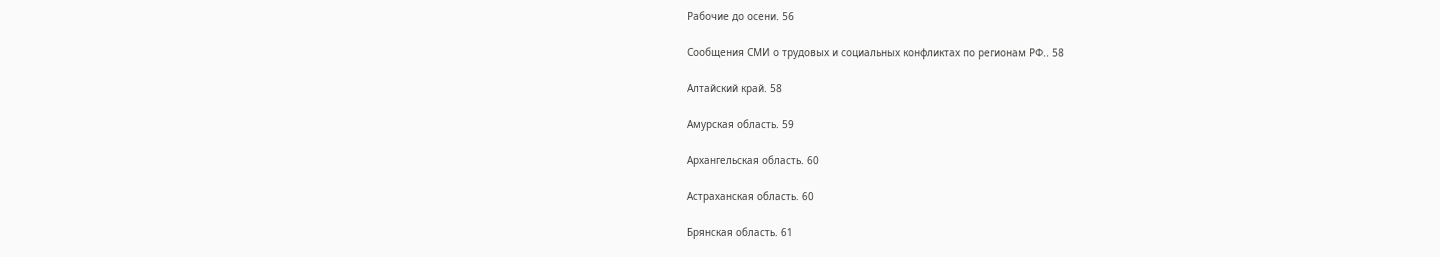Рабочие до осени. 56

Сообщения СМИ о трудовых и социальных конфликтах по регионам РФ.. 58

Алтайский край. 58

Амурская область. 59

Архангельская область. 60

Астраханская область. 60

Брянская область. 61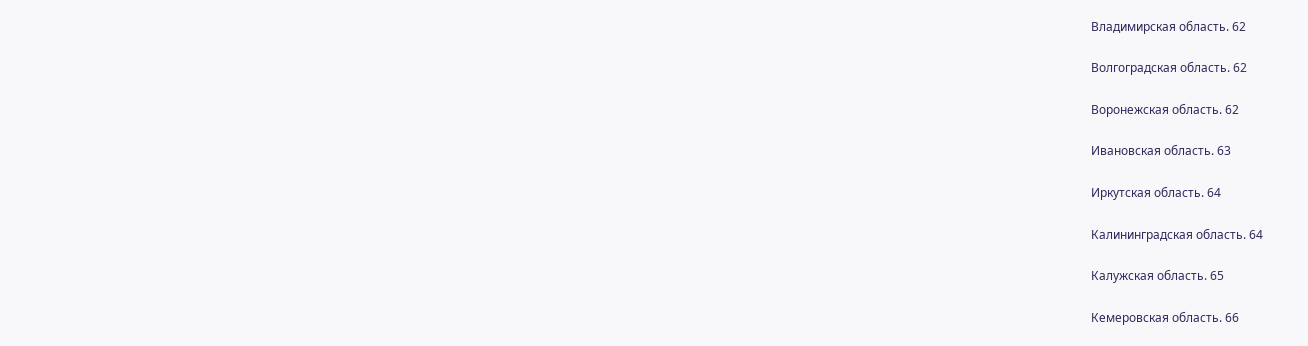Владимирская область. 62

Волгоградская область. 62

Воронежская область. 62

Ивановская область. 63

Иркутская область. 64

Калининградская область. 64

Калужская область. 65

Кемеровская область. 66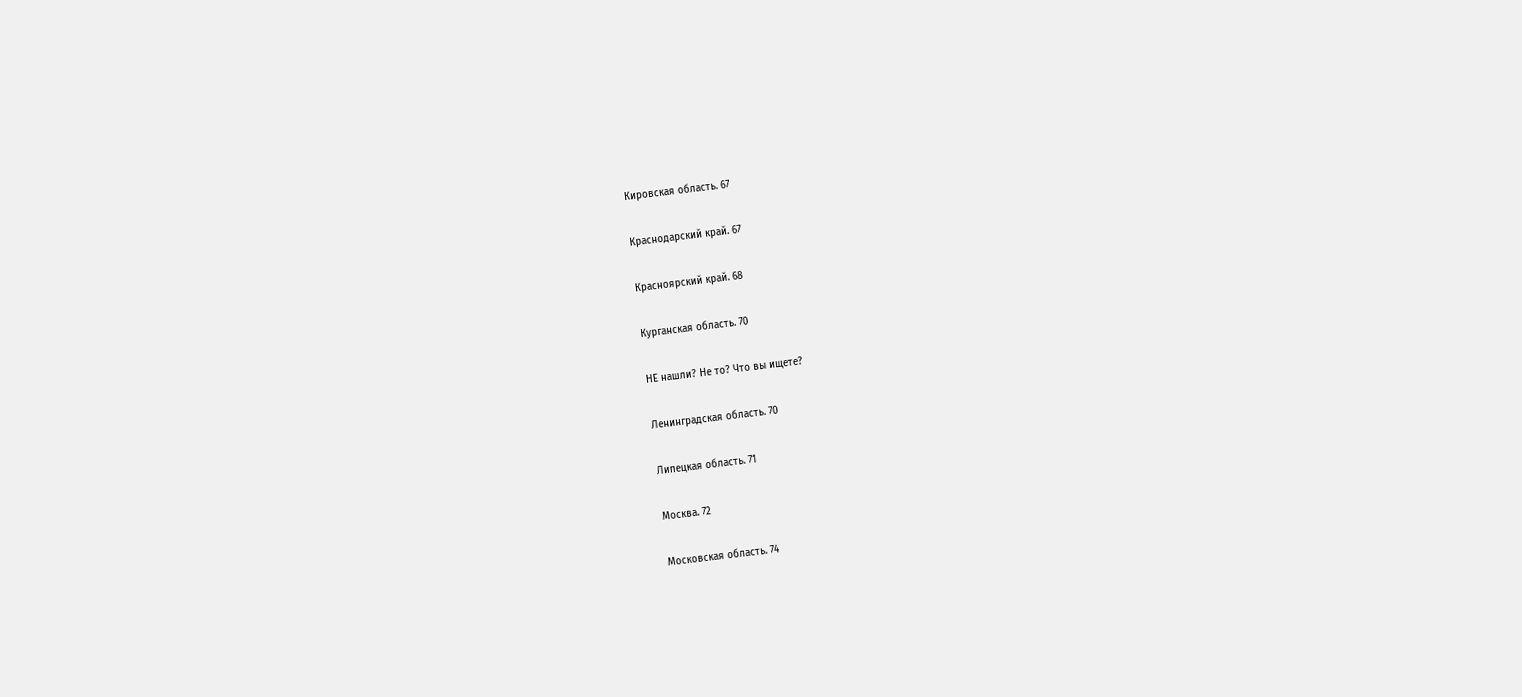Кировская область. 67

Краснодарский край. 67

Красноярский край. 68

Курганская область. 70

НЕ нашли? Не то? Что вы ищете?

Ленинградская область. 70

Липецкая область. 71

Москва. 72

Московская область. 74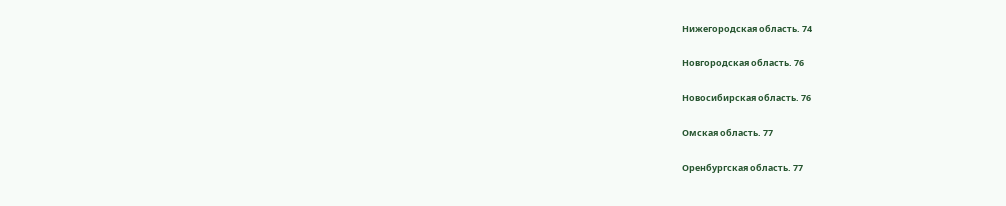Нижегородская область. 74

Новгородская область. 76

Новосибирская область. 76

Омская область. 77

Оренбургская область. 77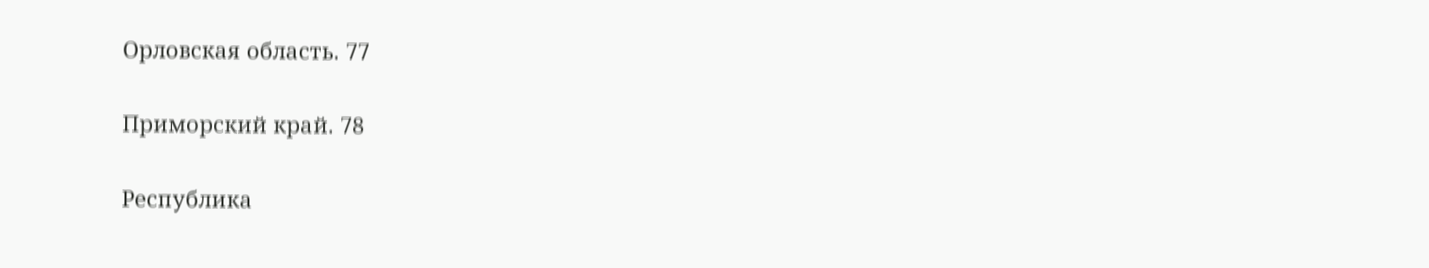Орловская область. 77

Приморский край. 78

Республика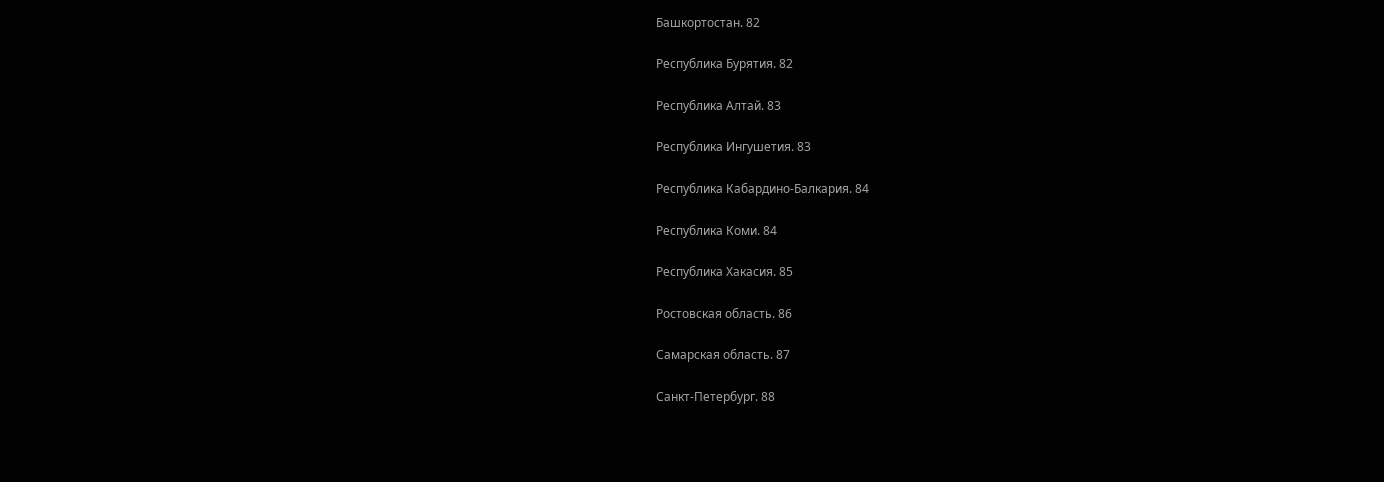Башкортостан. 82

Республика Бурятия. 82

Республика Алтай. 83

Республика Ингушетия. 83

Республика Кабардино-Балкария. 84

Республика Коми. 84

Республика Хакасия. 85

Ростовская область. 86

Самарская область. 87

Санкт-Петербург. 88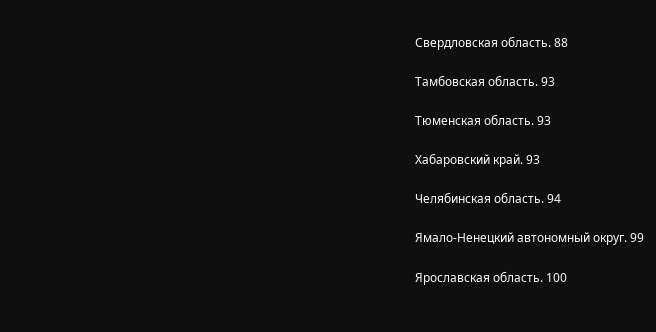Свердловская область. 88

Тамбовская область. 93

Тюменская область. 93

Хабаровский край. 93

Челябинская область. 94

Ямало-Ненецкий автономный округ. 99

Ярославская область. 100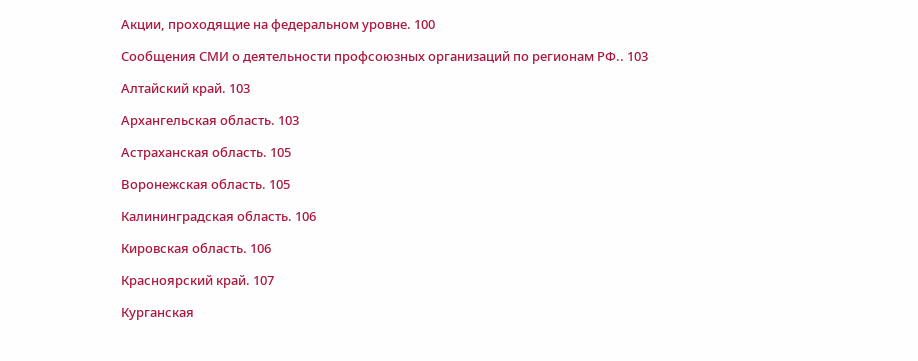Акции, проходящие на федеральном уровне. 100

Сообщения СМИ о деятельности профсоюзных организаций по регионам РФ.. 103

Алтайский край. 103

Архангельская область. 103

Астраханская область. 105

Воронежская область. 105

Калининградская область. 106

Кировская область. 106

Красноярский край. 107

Курганская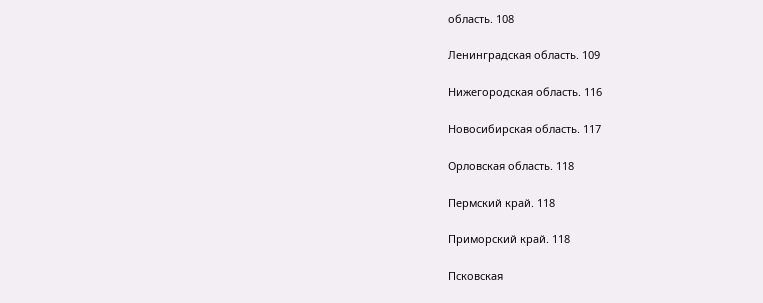область. 108

Ленинградская область. 109

Нижегородская область. 116

Новосибирская область. 117

Орловская область. 118

Пермский край. 118

Приморский край. 118

Псковская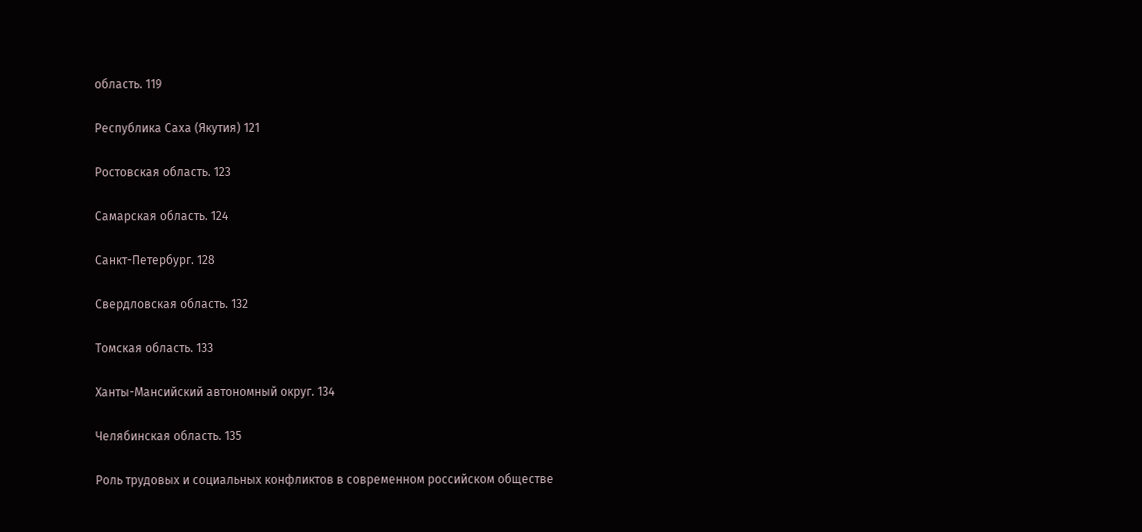область. 119

Республика Саха (Якутия) 121

Ростовская область. 123

Самарская область. 124

Санкт-Петербург. 128

Свердловская область. 132

Томская область. 133

Ханты-Мансийский автономный округ. 134

Челябинская область. 135

Роль трудовых и социальных конфликтов в современном российском обществе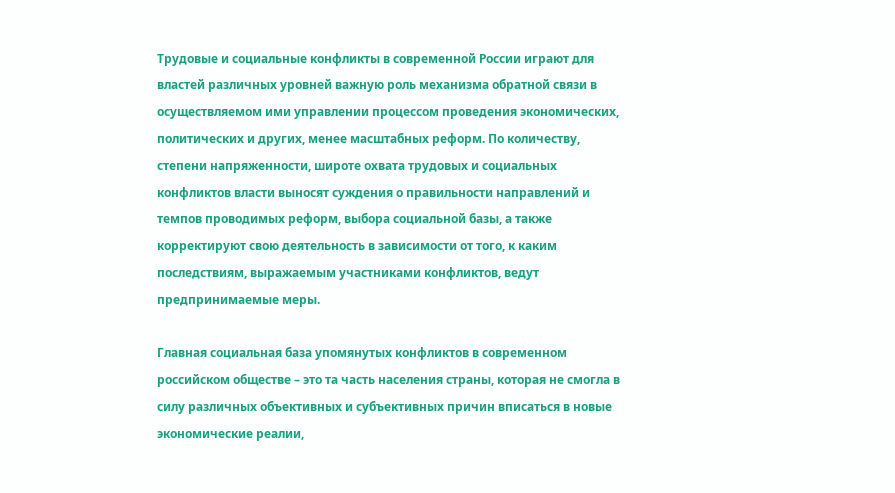Трудовые и социальные конфликты в современной России играют для властей различных уровней важную роль механизма обратной связи в осуществляемом ими управлении процессом проведения экономических, политических и других, менее масштабных реформ. По количеству, степени напряженности, широте охвата трудовых и социальных конфликтов власти выносят суждения о правильности направлений и темпов проводимых реформ, выбора социальной базы, а также корректируют свою деятельность в зависимости от того, к каким последствиям, выражаемым участниками конфликтов, ведут предпринимаемые меры.

Главная социальная база упомянутых конфликтов в современном российском обществе – это та часть населения страны, которая не смогла в силу различных объективных и субъективных причин вписаться в новые экономические реалии,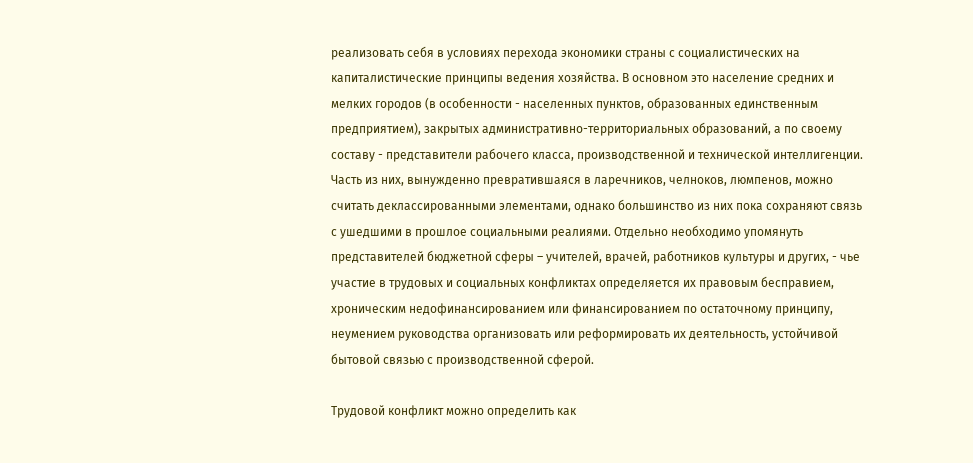реализовать себя в условиях перехода экономики страны с социалистических на капиталистические принципы ведения хозяйства. В основном это население средних и мелких городов (в особенности - населенных пунктов, образованных единственным предприятием), закрытых административно-территориальных образований, а по своему составу - представители рабочего класса, производственной и технической интеллигенции. Часть из них, вынужденно превратившаяся в ларечников, челноков, люмпенов, можно считать деклассированными элементами, однако большинство из них пока сохраняют связь с ушедшими в прошлое социальными реалиями. Отдельно необходимо упомянуть представителей бюджетной сферы – учителей, врачей, работников культуры и других, - чье участие в трудовых и социальных конфликтах определяется их правовым бесправием, хроническим недофинансированием или финансированием по остаточному принципу, неумением руководства организовать или реформировать их деятельность, устойчивой бытовой связью с производственной сферой.

Трудовой конфликт можно определить как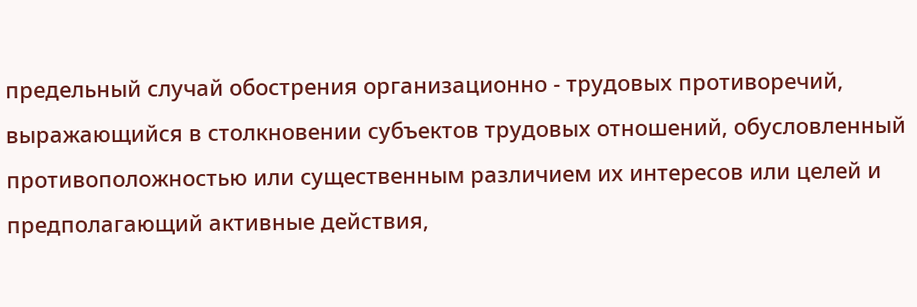предельный случай обострения организационно - трудовых противоречий, выражающийся в столкновении субъектов трудовых отношений, обусловленный противоположностью или существенным различием их интересов или целей и предполагающий активные действия,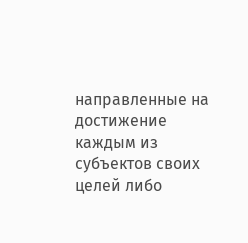направленные на достижение каждым из субъектов своих целей либо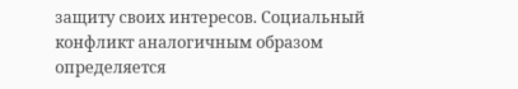защиту своих интересов. Социальный конфликт аналогичным образом определяется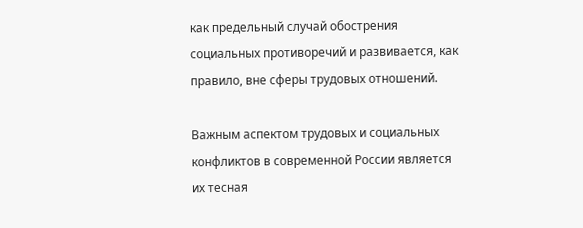как предельный случай обострения социальных противоречий и развивается, как правило, вне сферы трудовых отношений.

Важным аспектом трудовых и социальных конфликтов в современной России является их тесная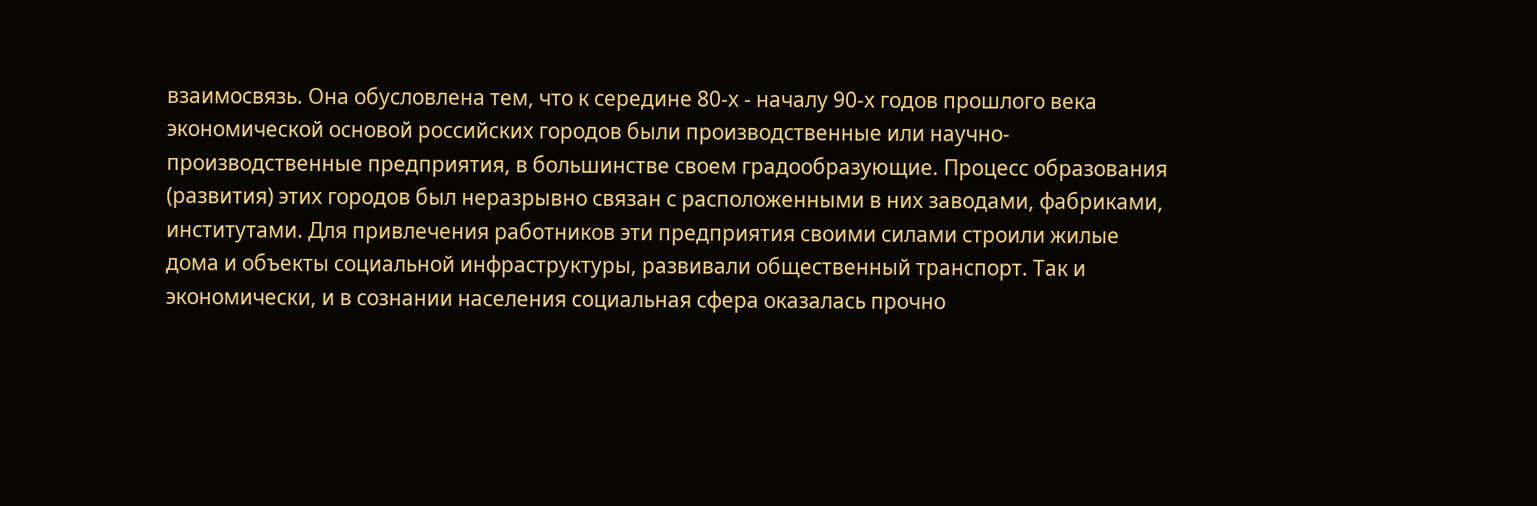взаимосвязь. Она обусловлена тем, что к середине 80-х - началу 90-х годов прошлого века экономической основой российских городов были производственные или научно-производственные предприятия, в большинстве своем градообразующие. Процесс образования (развития) этих городов был неразрывно связан с расположенными в них заводами, фабриками, институтами. Для привлечения работников эти предприятия своими силами строили жилые дома и объекты социальной инфраструктуры, развивали общественный транспорт. Так и экономически, и в сознании населения социальная сфера оказалась прочно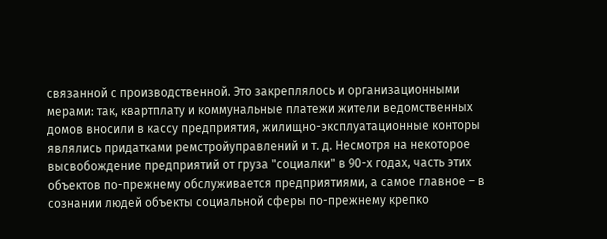связанной с производственной. Это закреплялось и организационными мерами: так, квартплату и коммунальные платежи жители ведомственных домов вносили в кассу предприятия, жилищно-эксплуатационные конторы являлись придатками ремстройуправлений и т. д. Несмотря на некоторое высвобождение предприятий от груза "социалки" в 90-х годах, часть этих объектов по-прежнему обслуживается предприятиями, а самое главное – в сознании людей объекты социальной сферы по-прежнему крепко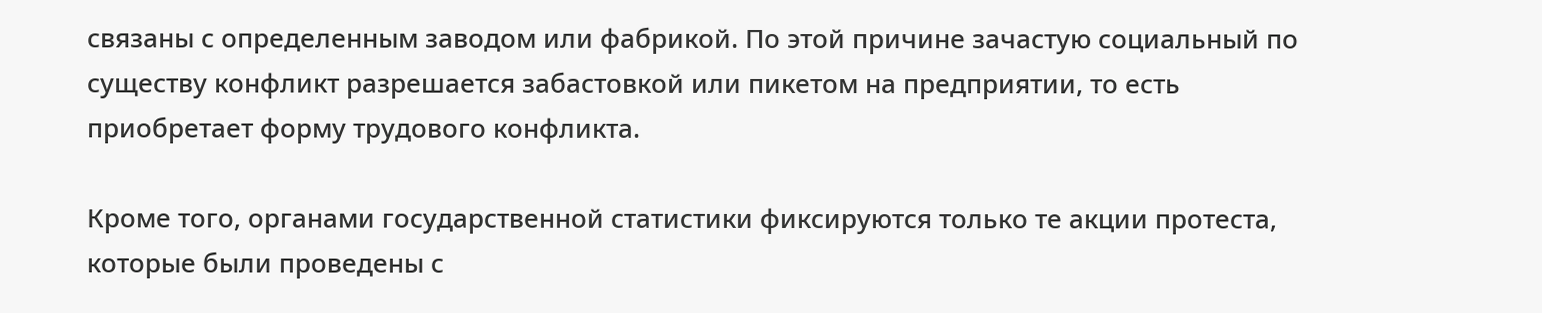связаны с определенным заводом или фабрикой. По этой причине зачастую социальный по существу конфликт разрешается забастовкой или пикетом на предприятии, то есть приобретает форму трудового конфликта.

Кроме того, органами государственной статистики фиксируются только те акции протеста, которые были проведены с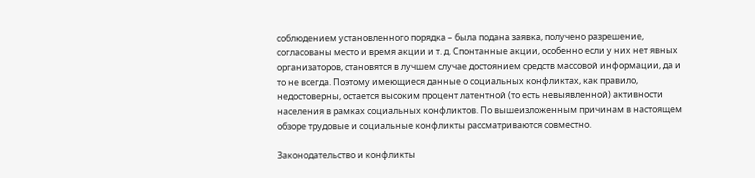соблюдением установленного порядка – была подана заявка, получено разрешение, согласованы место и время акции и т. д. Спонтанные акции, особенно если у них нет явных организаторов, становятся в лучшем случае достоянием средств массовой информации, да и то не всегда. Поэтому имеющиеся данные о социальных конфликтах, как правило, недостоверны, остается высоким процент латентной (то есть невыявленной) активности населения в рамках социальных конфликтов. По вышеизложенным причинам в настоящем обзоре трудовые и социальные конфликты рассматриваются совместно.

Законодательство и конфликты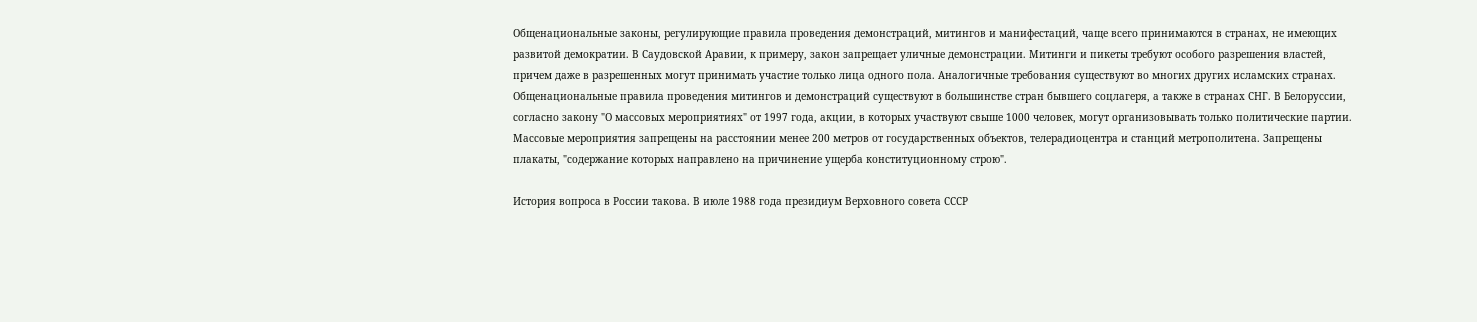Общенациональные законы, регулирующие правила проведения демонстраций, митингов и манифестаций, чаще всего принимаются в странах, не имеющих развитой демократии. В Саудовской Аравии, к примеру, закон запрещает уличные демонстрации. Митинги и пикеты требуют особого разрешения властей, причем даже в разрешенных могут принимать участие только лица одного пола. Аналогичные требования существуют во многих других исламских странах. Общенациональные правила проведения митингов и демонстраций существуют в большинстве стран бывшего соцлагеря, а также в странах СНГ. В Белоруссии, согласно закону "О массовых мероприятиях" от 1997 года, акции, в которых участвуют свыше 1000 человек, могут организовывать только политические партии. Массовые мероприятия запрещены на расстоянии менее 200 метров от государственных объектов, телерадиоцентра и станций метрополитена. Запрещены плакаты, "содержание которых направлено на причинение ущерба конституционному строю".

История вопроса в России такова. В июле 1988 года президиум Верховного совета СССР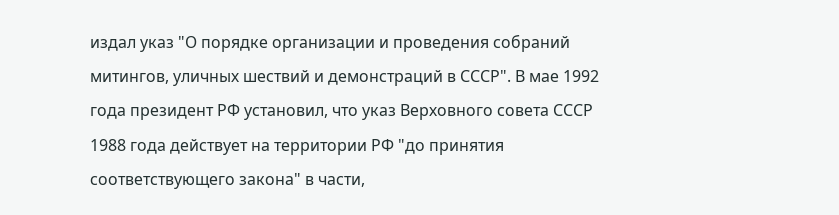издал указ "О порядке организации и проведения собраний митингов, уличных шествий и демонстраций в СССР". В мае 1992 года президент РФ установил, что указ Верховного совета СССР 1988 года действует на территории РФ "до принятия соответствующего закона" в части,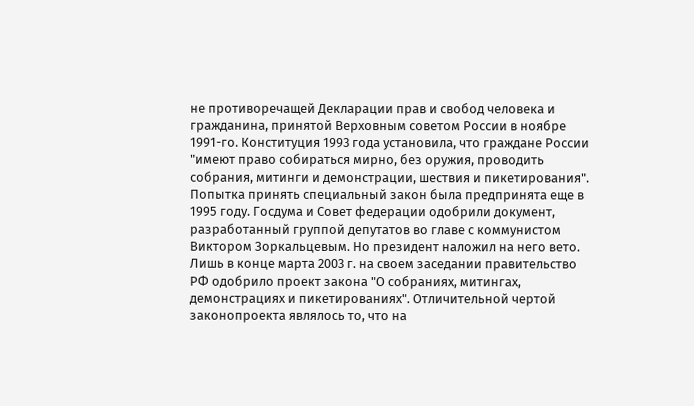не противоречащей Декларации прав и свобод человека и гражданина, принятой Верховным советом России в ноябре 1991-го. Конституция 1993 года установила, что граждане России "имеют право собираться мирно, без оружия, проводить собрания, митинги и демонстрации, шествия и пикетирования". Попытка принять специальный закон была предпринята еще в 1995 году. Госдума и Совет федерации одобрили документ, разработанный группой депутатов во главе с коммунистом Виктором Зоркальцевым. Но президент наложил на него вето. Лишь в конце марта 2003 г. на своем заседании правительство РФ одобрило проект закона "О собраниях, митингах, демонстрациях и пикетированиях". Отличительной чертой законопроекта являлось то, что на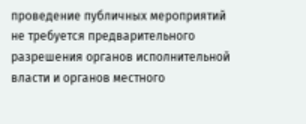проведение публичных мероприятий не требуется предварительного разрешения органов исполнительной власти и органов местного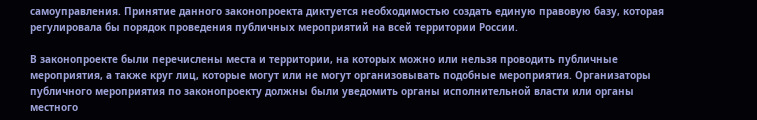самоуправления. Принятие данного законопроекта диктуется необходимостью создать единую правовую базу, которая регулировала бы порядок проведения публичных мероприятий на всей территории России.

В законопроекте были перечислены места и территории, на которых можно или нельзя проводить публичные мероприятия, а также круг лиц, которые могут или не могут организовывать подобные мероприятия. Организаторы публичного мероприятия по законопроекту должны были уведомить органы исполнительной власти или органы местного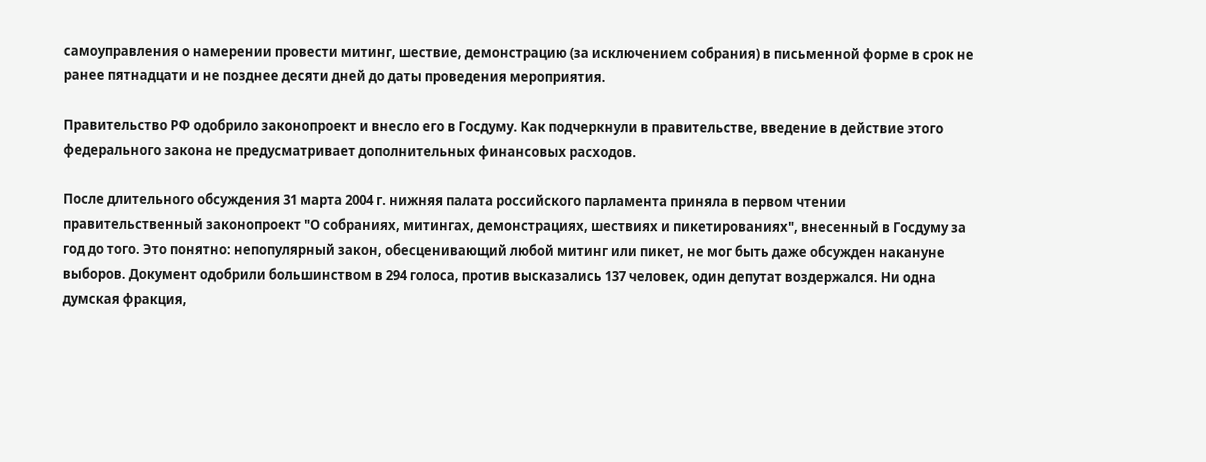самоуправления о намерении провести митинг, шествие, демонстрацию (за исключением собрания) в письменной форме в срок не ранее пятнадцати и не позднее десяти дней до даты проведения мероприятия.

Правительство РФ одобрило законопроект и внесло его в Госдуму. Как подчеркнули в правительстве, введение в действие этого федерального закона не предусматривает дополнительных финансовых расходов.

После длительного обсуждения 31 марта 2004 г. нижняя палата российского парламента приняла в первом чтении правительственный законопроект "О собраниях, митингах, демонстрациях, шествиях и пикетированиях", внесенный в Госдуму за год до того. Это понятно: непопулярный закон, обесценивающий любой митинг или пикет, не мог быть даже обсужден накануне выборов. Документ одобрили большинством в 294 голоса, против высказались 137 человек, один депутат воздержался. Ни одна думская фракция,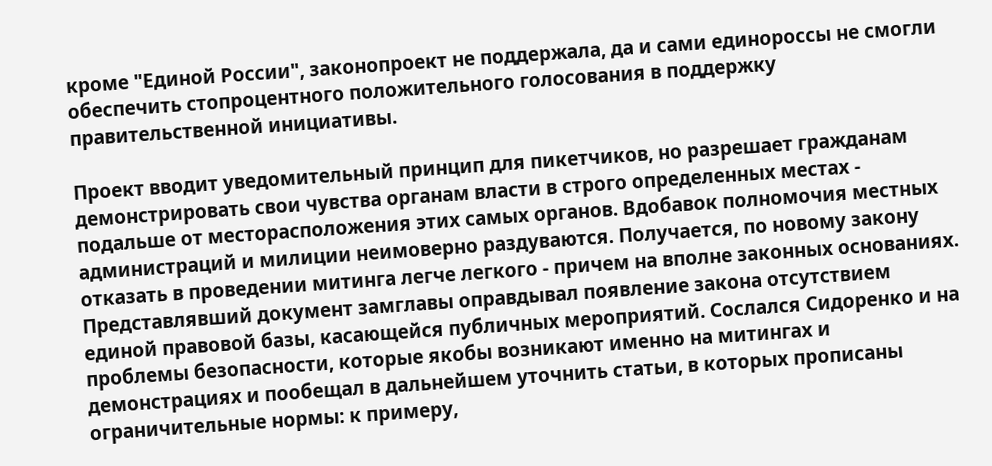кроме "Единой России", законопроект не поддержала, да и сами единороссы не смогли обеспечить стопроцентного положительного голосования в поддержку правительственной инициативы.

Проект вводит уведомительный принцип для пикетчиков, но разрешает гражданам демонстрировать свои чувства органам власти в строго определенных местах - подальше от месторасположения этих самых органов. Вдобавок полномочия местных администраций и милиции неимоверно раздуваются. Получается, по новому закону отказать в проведении митинга легче легкого - причем на вполне законных основаниях. Представлявший документ замглавы оправдывал появление закона отсутствием единой правовой базы, касающейся публичных мероприятий. Сослался Сидоренко и на проблемы безопасности, которые якобы возникают именно на митингах и демонстрациях и пообещал в дальнейшем уточнить статьи, в которых прописаны ограничительные нормы: к примеру,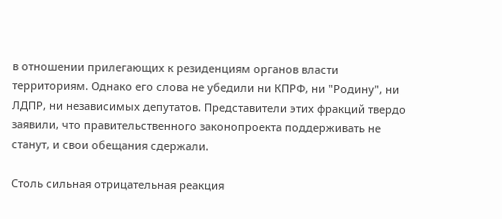в отношении прилегающих к резиденциям органов власти территориям. Однако его слова не убедили ни КПРФ, ни "Родину", ни ЛДПР, ни независимых депутатов. Представители этих фракций твердо заявили, что правительственного законопроекта поддерживать не станут, и свои обещания сдержали.

Столь сильная отрицательная реакция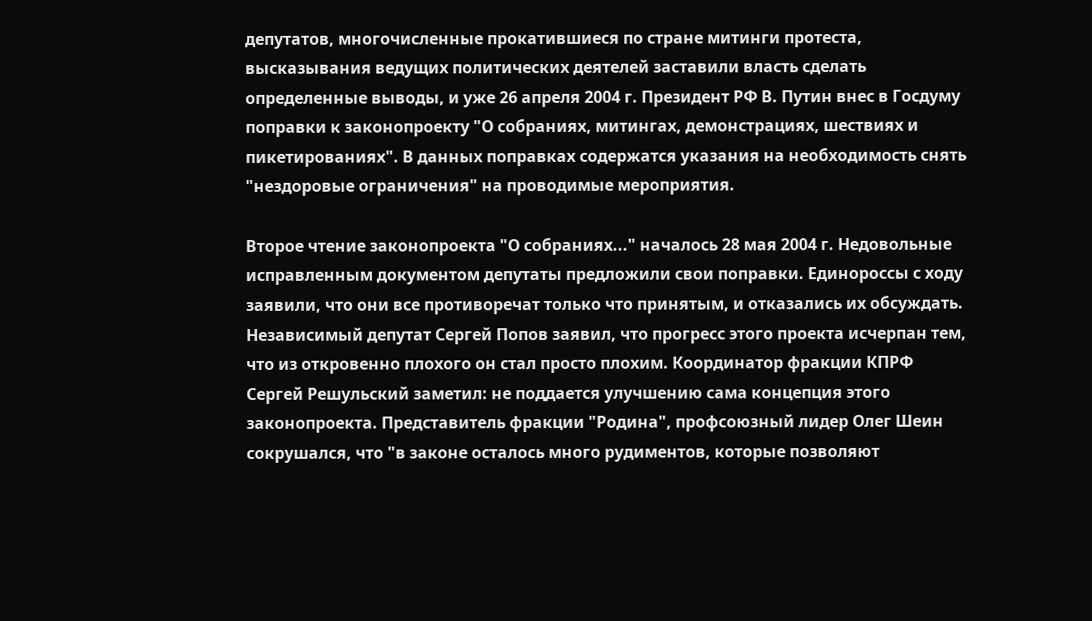депутатов, многочисленные прокатившиеся по стране митинги протеста, высказывания ведущих политических деятелей заставили власть сделать определенные выводы, и уже 26 апреля 2004 г. Президент РФ В. Путин внес в Госдуму поправки к законопроекту "О собраниях, митингах, демонстрациях, шествиях и пикетированиях". В данных поправках содержатся указания на необходимость снять "нездоровые ограничения" на проводимые мероприятия.

Второе чтение законопроекта "О собраниях..." началось 28 мая 2004 г. Недовольные исправленным документом депутаты предложили свои поправки. Единороссы с ходу заявили, что они все противоречат только что принятым, и отказались их обсуждать. Независимый депутат Сергей Попов заявил, что прогресс этого проекта исчерпан тем, что из откровенно плохого он стал просто плохим. Координатор фракции КПРФ Сергей Решульский заметил: не поддается улучшению сама концепция этого законопроекта. Представитель фракции "Родина", профсоюзный лидер Олег Шеин сокрушался, что "в законе осталось много рудиментов, которые позволяют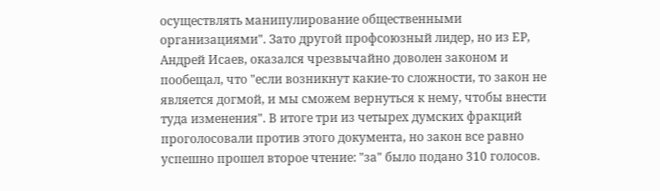осуществлять манипулирование общественными организациями". Зато другой профсоюзный лидер, но из ЕР, Андрей Исаев, оказался чрезвычайно доволен законом и пообещал, что "если возникнут какие-то сложности, то закон не является догмой, и мы сможем вернуться к нему, чтобы внести туда изменения". В итоге три из четырех думских фракций проголосовали против этого документа, но закон все равно успешно прошел второе чтение: "за" было подано 310 голосов.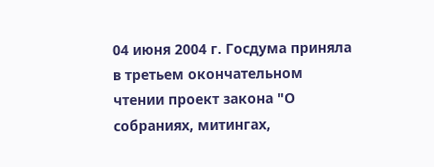04 июня 2004 г. Госдума приняла в третьем окончательном чтении проект закона "О собраниях, митингах,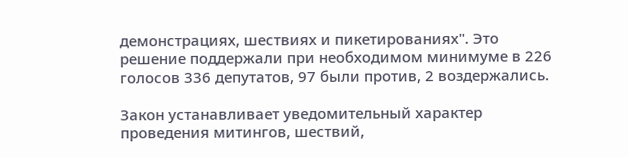демонстрациях, шествиях и пикетированиях". Это решение поддержали при необходимом минимуме в 226 голосов 336 депутатов, 97 были против, 2 воздержались.

Закон устанавливает уведомительный характер проведения митингов, шествий,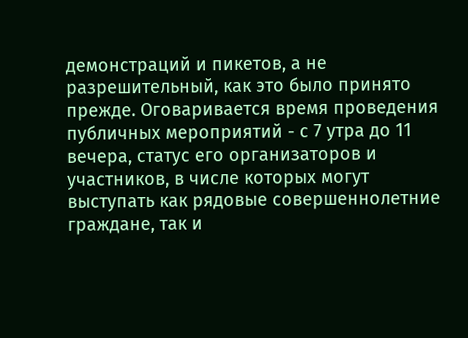демонстраций и пикетов, а не разрешительный, как это было принято прежде. Оговаривается время проведения публичных мероприятий - с 7 утра до 11 вечера, статус его организаторов и участников, в числе которых могут выступать как рядовые совершеннолетние граждане, так и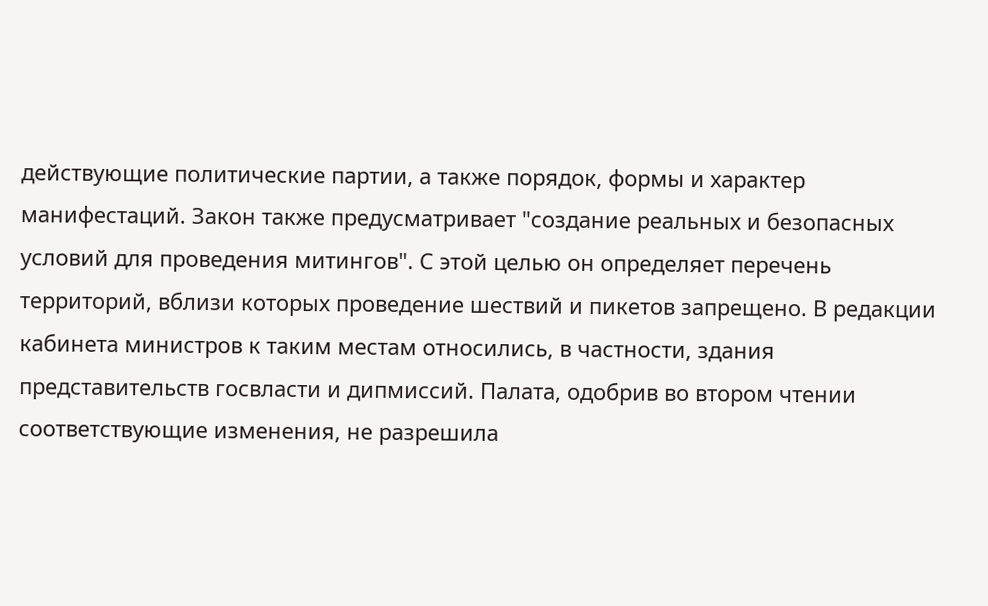действующие политические партии, а также порядок, формы и характер манифестаций. Закон также предусматривает "создание реальных и безопасных условий для проведения митингов". С этой целью он определяет перечень территорий, вблизи которых проведение шествий и пикетов запрещено. В редакции кабинета министров к таким местам относились, в частности, здания представительств госвласти и дипмиссий. Палата, одобрив во втором чтении соответствующие изменения, не разрешила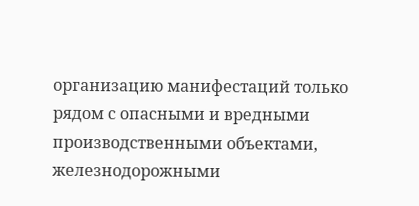организацию манифестаций только рядом с опасными и вредными производственными объектами, железнодорожными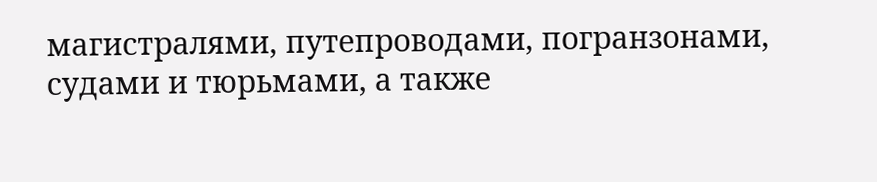магистралями, путепроводами, погранзонами, судами и тюрьмами, а также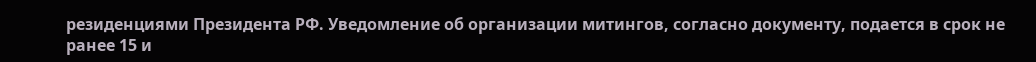резиденциями Президента РФ. Уведомление об организации митингов, согласно документу, подается в срок не ранее 15 и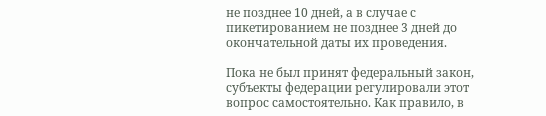не позднее 10 дней, а в случае с пикетированием не позднее 3 дней до окончательной даты их проведения.

Пока не был принят федеральный закон, субъекты федерации регулировали этот вопрос самостоятельно. Как правило, в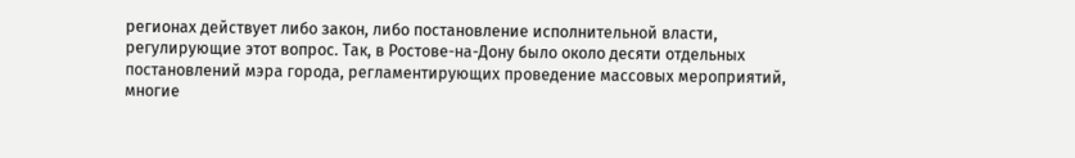регионах действует либо закон, либо постановление исполнительной власти, регулирующие этот вопрос. Так, в Ростове-на-Дону было около десяти отдельных постановлений мэра города, регламентирующих проведение массовых мероприятий, многие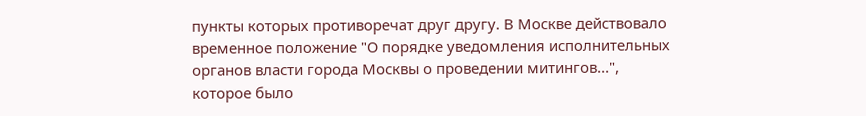пункты которых противоречат друг другу. В Москве действовало временное положение "О порядке уведомления исполнительных органов власти города Москвы о проведении митингов...", которое было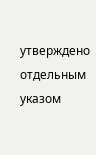утверждено отдельным указом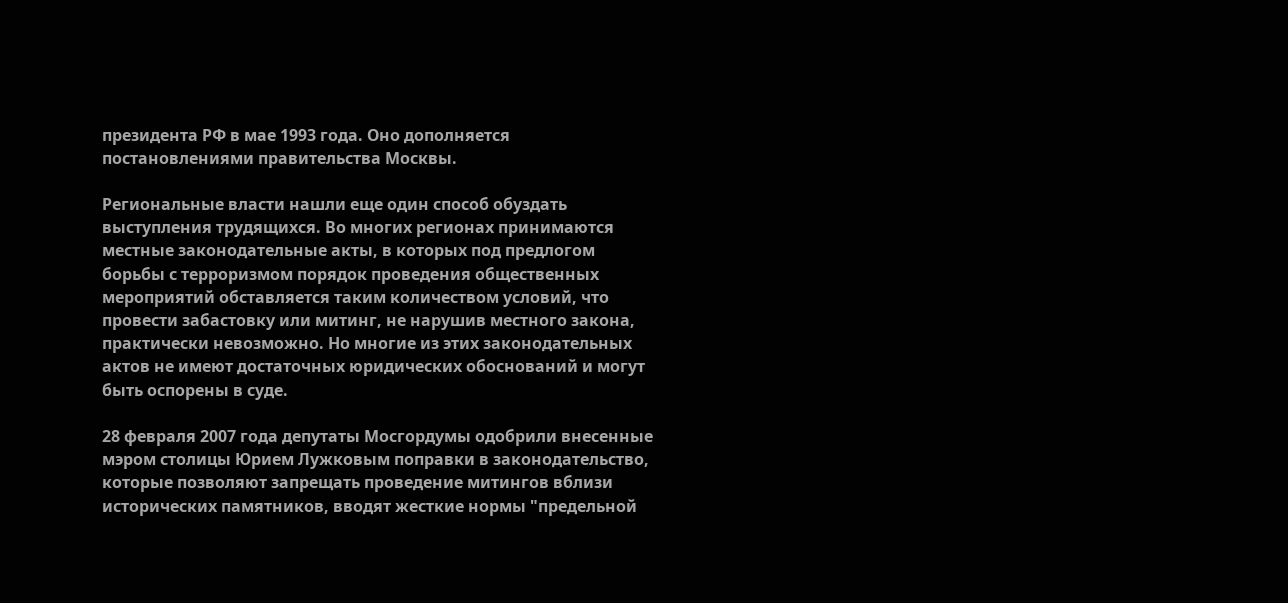президента РФ в мае 1993 года. Оно дополняется постановлениями правительства Москвы.

Региональные власти нашли еще один способ обуздать выступления трудящихся. Во многих регионах принимаются местные законодательные акты, в которых под предлогом борьбы с терроризмом порядок проведения общественных мероприятий обставляется таким количеством условий, что провести забастовку или митинг, не нарушив местного закона, практически невозможно. Но многие из этих законодательных актов не имеют достаточных юридических обоснований и могут быть оспорены в суде.

28 февраля 2007 года депутаты Мосгордумы одобрили внесенные мэром столицы Юрием Лужковым поправки в законодательство, которые позволяют запрещать проведение митингов вблизи исторических памятников, вводят жесткие нормы "предельной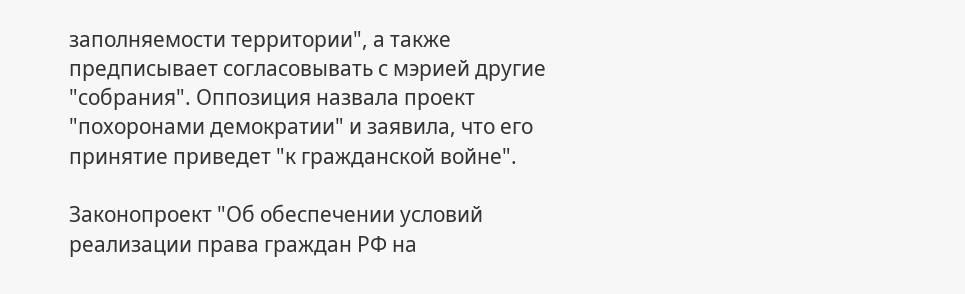заполняемости территории", а также предписывает согласовывать с мэрией другие "собрания". Оппозиция назвала проект "похоронами демократии" и заявила, что его принятие приведет "к гражданской войне".

Законопроект "Об обеспечении условий реализации права граждан РФ на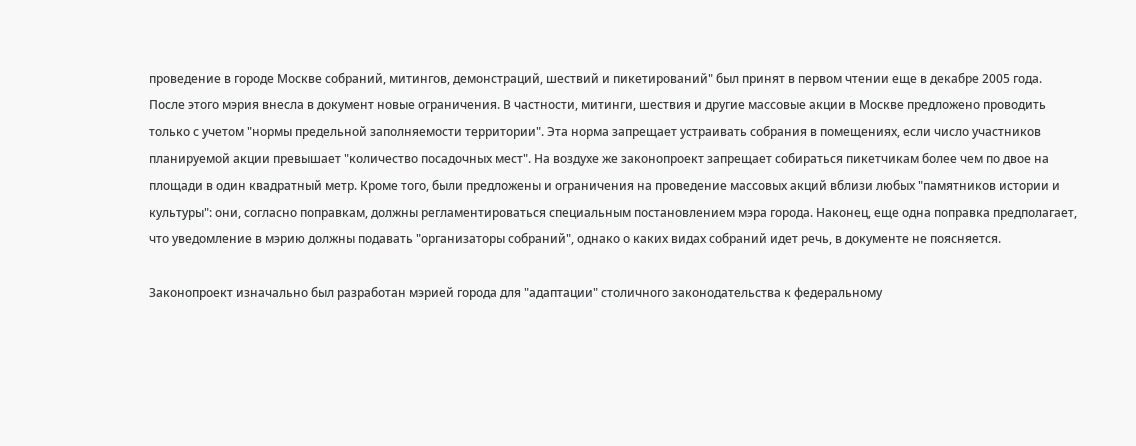проведение в городе Москве собраний, митингов, демонстраций, шествий и пикетирований" был принят в первом чтении еще в декабре 2005 года. После этого мэрия внесла в документ новые ограничения. В частности, митинги, шествия и другие массовые акции в Москве предложено проводить только с учетом "нормы предельной заполняемости территории". Эта норма запрещает устраивать собрания в помещениях, если число участников планируемой акции превышает "количество посадочных мест". На воздухе же законопроект запрещает собираться пикетчикам более чем по двое на площади в один квадратный метр. Кроме того, были предложены и ограничения на проведение массовых акций вблизи любых "памятников истории и культуры": они, согласно поправкам, должны регламентироваться специальным постановлением мэра города. Наконец, еще одна поправка предполагает, что уведомление в мэрию должны подавать "организаторы собраний", однако о каких видах собраний идет речь, в документе не поясняется.

Законопроект изначально был разработан мэрией города для "адаптации" столичного законодательства к федеральному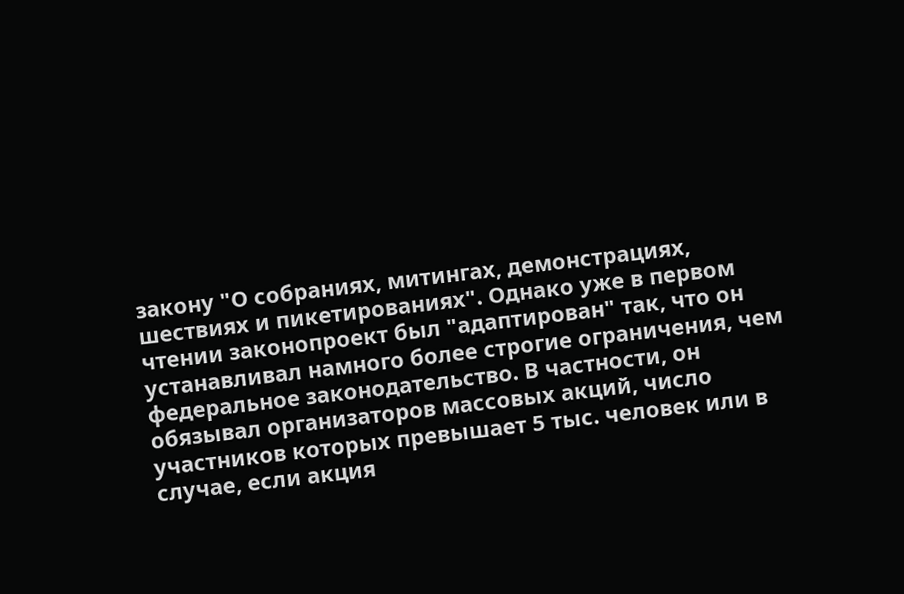закону "О собраниях, митингах, демонстрациях, шествиях и пикетированиях". Однако уже в первом чтении законопроект был "адаптирован" так, что он устанавливал намного более строгие ограничения, чем федеральное законодательство. В частности, он обязывал организаторов массовых акций, число участников которых превышает 5 тыс. человек или в случае, если акция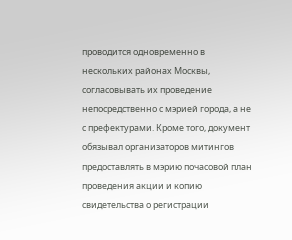проводится одновременно в нескольких районах Москвы, согласовывать их проведение непосредственно с мэрией города, а не с префектурами. Кроме того, документ обязывал организаторов митингов предоставлять в мэрию почасовой план проведения акции и копию свидетельства о регистрации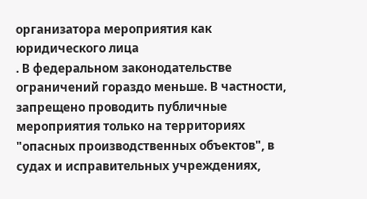организатора мероприятия как юридического лица
. В федеральном законодательстве ограничений гораздо меньше. В частности, запрещено проводить публичные мероприятия только на территориях "опасных производственных объектов", в судах и исправительных учреждениях,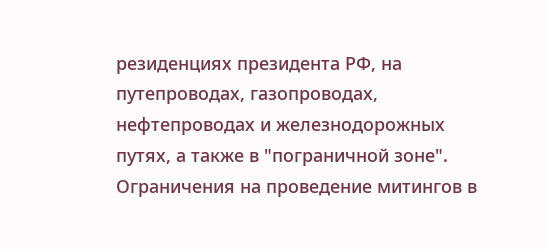резиденциях президента РФ, на путепроводах, газопроводах, нефтепроводах и железнодорожных путях, а также в "пограничной зоне". Ограничения на проведение митингов в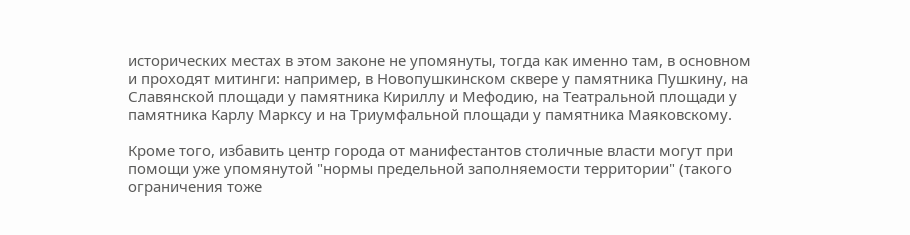исторических местах в этом законе не упомянуты, тогда как именно там, в основном и проходят митинги: например, в Новопушкинском сквере у памятника Пушкину, на Славянской площади у памятника Кириллу и Мефодию, на Театральной площади у памятника Карлу Марксу и на Триумфальной площади у памятника Маяковскому.

Кроме того, избавить центр города от манифестантов столичные власти могут при помощи уже упомянутой "нормы предельной заполняемости территории" (такого ограничения тоже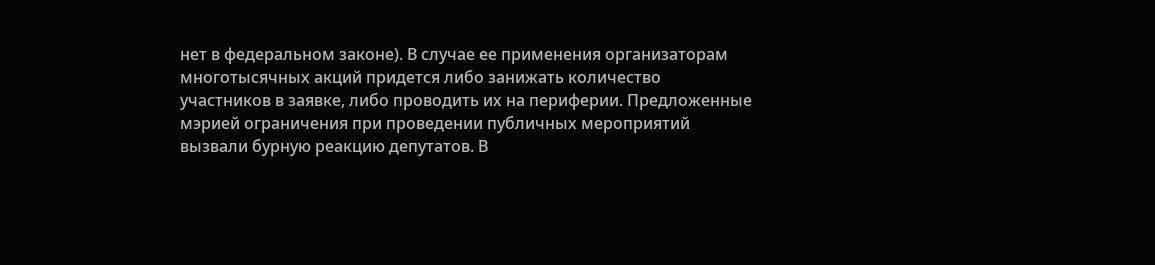нет в федеральном законе). В случае ее применения организаторам многотысячных акций придется либо занижать количество участников в заявке, либо проводить их на периферии. Предложенные мэрией ограничения при проведении публичных мероприятий вызвали бурную реакцию депутатов. В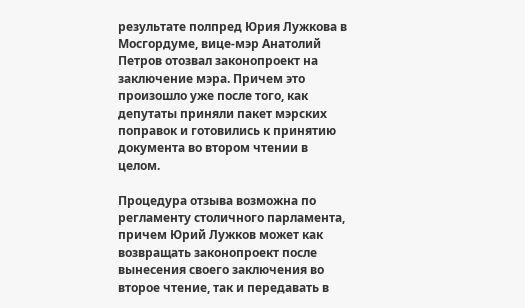результате полпред Юрия Лужкова в Мосгордуме, вице-мэр Анатолий Петров отозвал законопроект на заключение мэра. Причем это произошло уже после того, как депутаты приняли пакет мэрских поправок и готовились к принятию документа во втором чтении в целом.

Процедура отзыва возможна по регламенту столичного парламента, причем Юрий Лужков может как возвращать законопроект после вынесения своего заключения во второе чтение, так и передавать в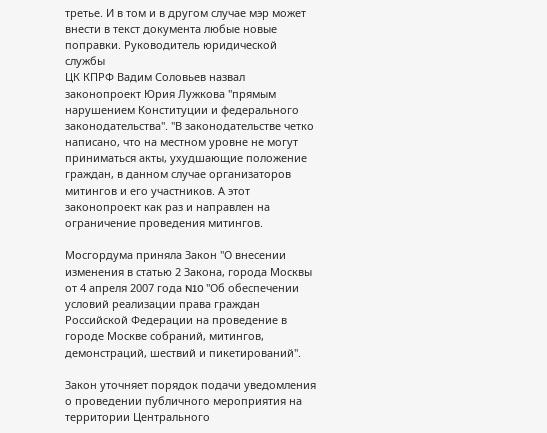третье. И в том и в другом случае мэр может внести в текст документа любые новые поправки. Руководитель юридической службы
ЦК КПРФ Вадим Соловьев назвал законопроект Юрия Лужкова "прямым нарушением Конституции и федерального законодательства". "В законодательстве четко написано, что на местном уровне не могут приниматься акты, ухудшающие положение граждан, в данном случае организаторов митингов и его участников. А этот законопроект как раз и направлен на ограничение проведения митингов.

Мосгордума приняла Закон "О внесении изменения в статью 2 Закона, города Москвы от 4 апреля 2007 года N10 "Об обеспечении условий реализации права граждан Российской Федерации на проведение в городе Москве собраний, митингов, демонстраций, шествий и пикетирований".

Закон уточняет порядок подачи уведомления о проведении публичного мероприятия на территории Центрального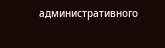административного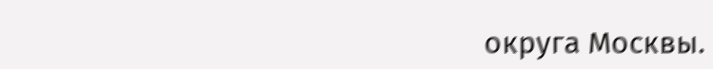округа Москвы.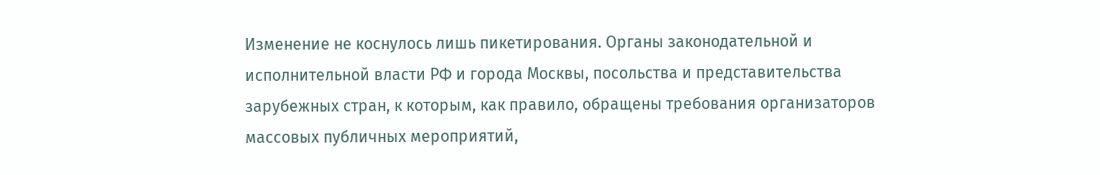Изменение не коснулось лишь пикетирования. Органы законодательной и исполнительной власти РФ и города Москвы, посольства и представительства зарубежных стран, к которым, как правило, обращены требования организаторов массовых публичных мероприятий,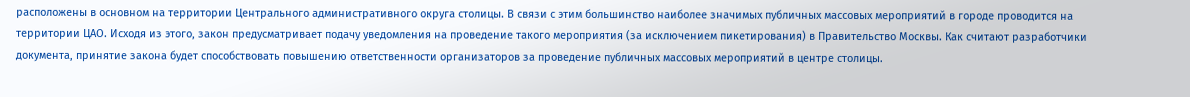расположены в основном на территории Центрального административного округа столицы. В связи с этим большинство наиболее значимых публичных массовых мероприятий в городе проводится на территории ЦАО. Исходя из этого, закон предусматривает подачу уведомления на проведение такого мероприятия (за исключением пикетирования) в Правительство Москвы. Как считают разработчики документа, принятие закона будет способствовать повышению ответственности организаторов за проведение публичных массовых мероприятий в центре столицы.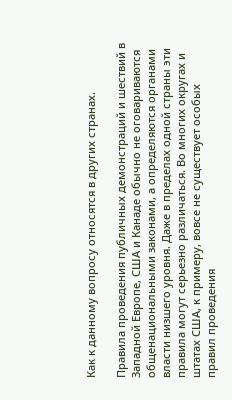Как к данному вопросу относятся в других странах.

Правила проведения публичных демонстраций и шествий в Западной Европе, США и Канаде обычно не оговариваются общенациональными законами, а определяются органами власти низшего уровня. Даже в пределах одной страны эти правила могут серьезно различаться. Во многих округах и штатах США, к примеру, вовсе не существует особых правил проведения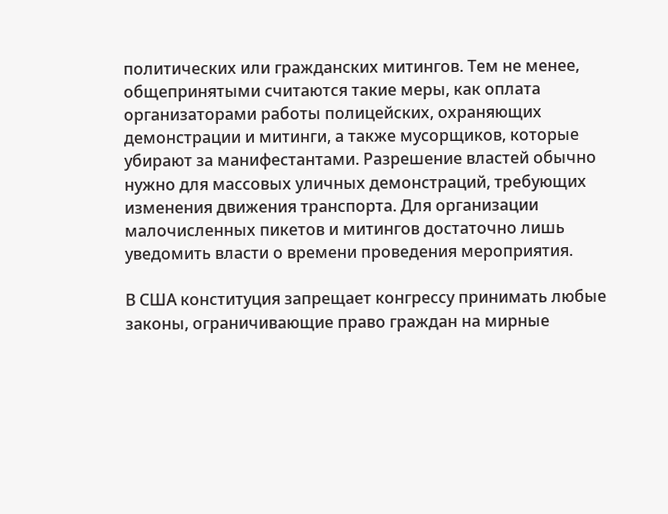политических или гражданских митингов. Тем не менее, общепринятыми считаются такие меры, как оплата организаторами работы полицейских, охраняющих демонстрации и митинги, а также мусорщиков, которые убирают за манифестантами. Разрешение властей обычно нужно для массовых уличных демонстраций, требующих изменения движения транспорта. Для организации малочисленных пикетов и митингов достаточно лишь уведомить власти о времени проведения мероприятия.

В США конституция запрещает конгрессу принимать любые законы, ограничивающие право граждан на мирные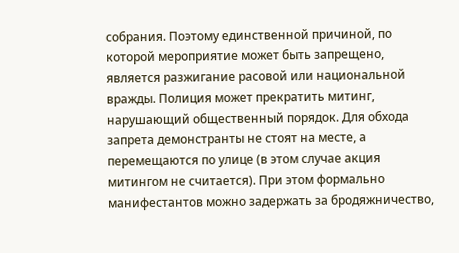собрания. Поэтому единственной причиной, по которой мероприятие может быть запрещено, является разжигание расовой или национальной вражды. Полиция может прекратить митинг, нарушающий общественный порядок. Для обхода запрета демонстранты не стоят на месте, а перемещаются по улице (в этом случае акция митингом не считается). При этом формально манифестантов можно задержать за бродяжничество,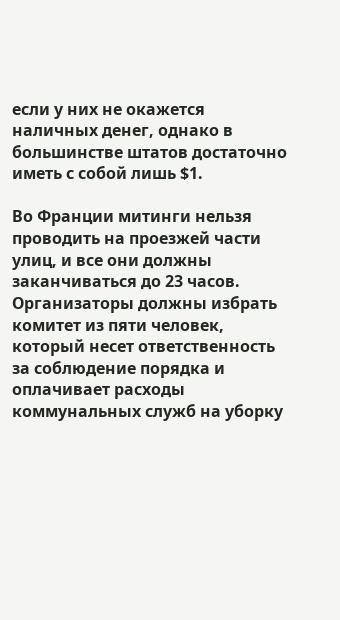если у них не окажется наличных денег, однако в большинстве штатов достаточно иметь с собой лишь $1.

Во Франции митинги нельзя проводить на проезжей части улиц, и все они должны заканчиваться до 23 часов. Организаторы должны избрать комитет из пяти человек, который несет ответственность за соблюдение порядка и оплачивает расходы коммунальных служб на уборку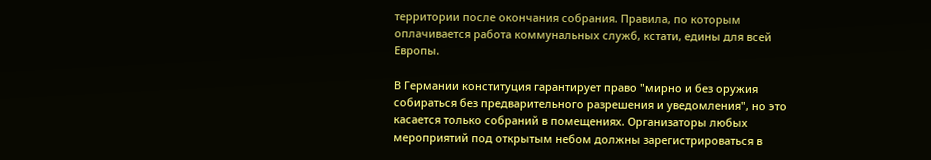территории после окончания собрания. Правила, по которым оплачивается работа коммунальных служб, кстати, едины для всей Европы.

В Германии конституция гарантирует право "мирно и без оружия собираться без предварительного разрешения и уведомления", но это касается только собраний в помещениях. Организаторы любых мероприятий под открытым небом должны зарегистрироваться в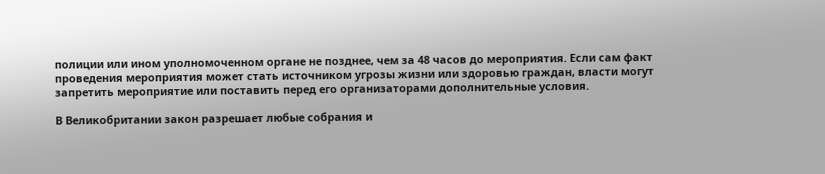полиции или ином уполномоченном органе не позднее, чем за 48 часов до мероприятия. Если сам факт проведения мероприятия может стать источником угрозы жизни или здоровью граждан, власти могут запретить мероприятие или поставить перед его организаторами дополнительные условия.

В Великобритании закон разрешает любые собрания и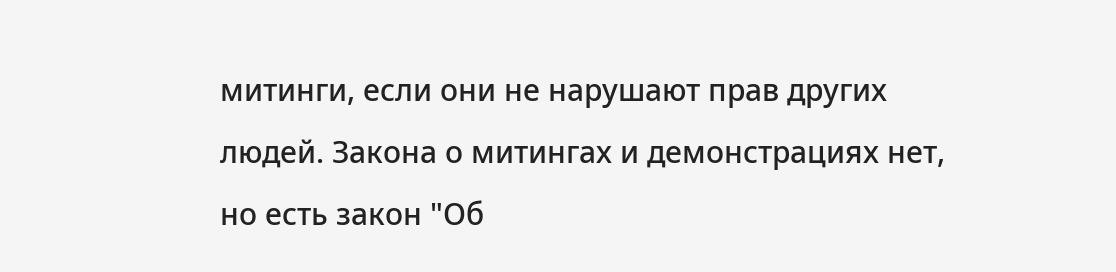митинги, если они не нарушают прав других людей. Закона о митингах и демонстрациях нет, но есть закон "Об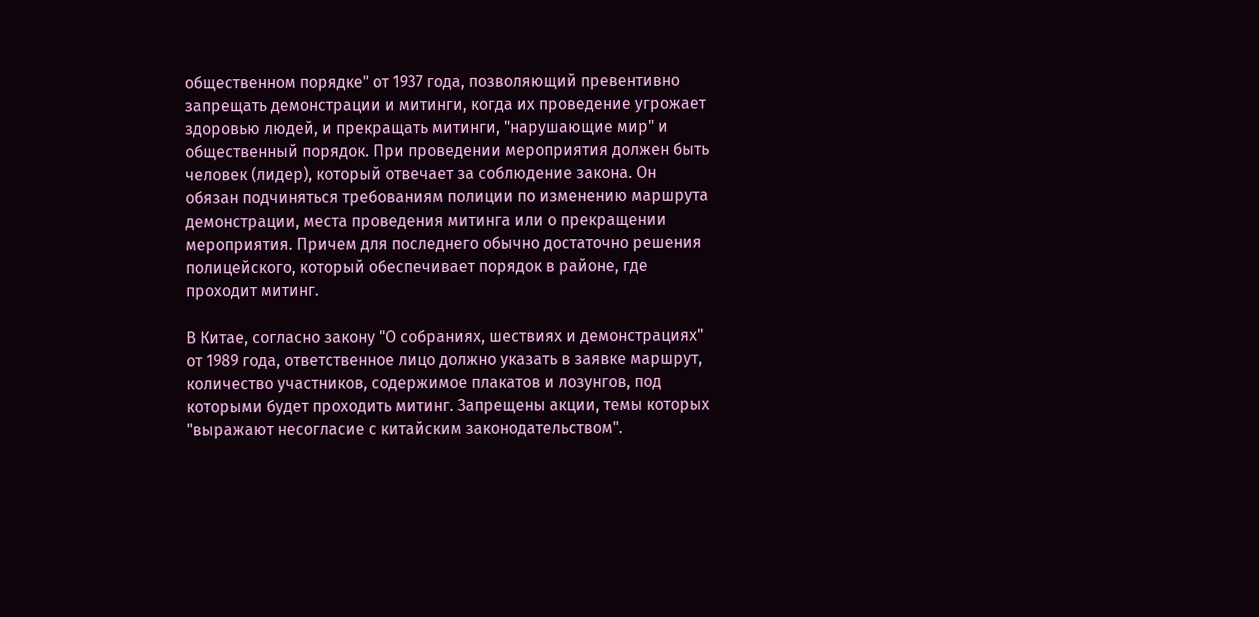общественном порядке" от 1937 года, позволяющий превентивно запрещать демонстрации и митинги, когда их проведение угрожает здоровью людей, и прекращать митинги, "нарушающие мир" и общественный порядок. При проведении мероприятия должен быть человек (лидер), который отвечает за соблюдение закона. Он обязан подчиняться требованиям полиции по изменению маршрута демонстрации, места проведения митинга или о прекращении мероприятия. Причем для последнего обычно достаточно решения полицейского, который обеспечивает порядок в районе, где проходит митинг.

В Китае, согласно закону "О собраниях, шествиях и демонстрациях" от 1989 года, ответственное лицо должно указать в заявке маршрут, количество участников, содержимое плакатов и лозунгов, под которыми будет проходить митинг. Запрещены акции, темы которых "выражают несогласие с китайским законодательством".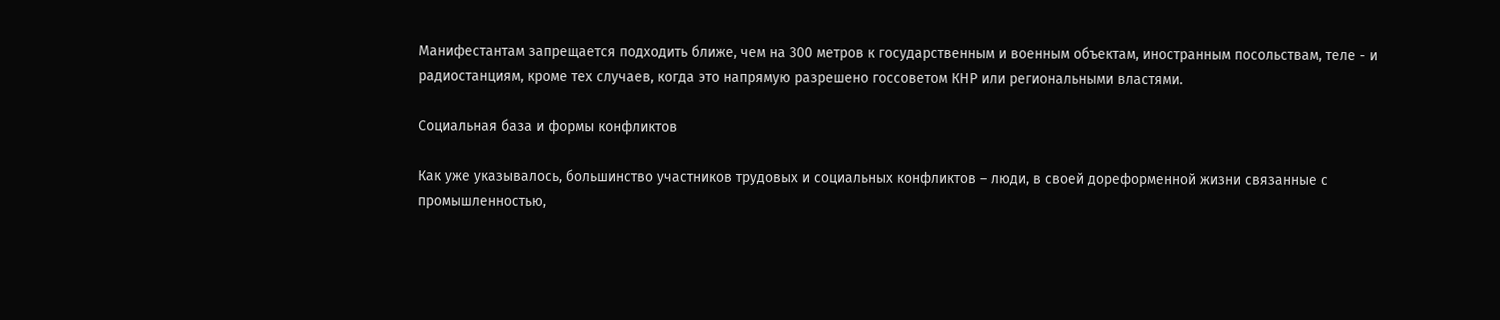Манифестантам запрещается подходить ближе, чем на 300 метров к государственным и военным объектам, иностранным посольствам, теле - и радиостанциям, кроме тех случаев, когда это напрямую разрешено госсоветом КНР или региональными властями.

Социальная база и формы конфликтов

Как уже указывалось, большинство участников трудовых и социальных конфликтов – люди, в своей дореформенной жизни связанные с промышленностью,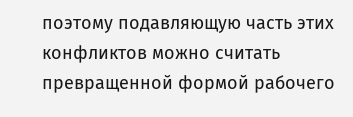поэтому подавляющую часть этих конфликтов можно считать превращенной формой рабочего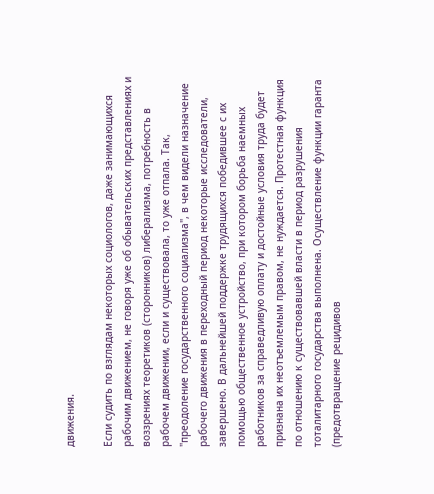движения.

Если судить по взглядам некоторых социологов, даже занимающихся рабочим движением, не говоря уже об обывательских представлениях и воззрениях теоретиков (сторонников) либерализма, потребность в рабочем движении, если и существовала, то уже отпала. Так, "преодоление государственного социализма", в чем видели назначение рабочего движения в переходный период некоторые исследователи, завершено. В дальнейшей поддержке трудящихся победившее с их помощью общественное устройство, при котором борьба наемных работников за справедливую оплату и достойные условия труда будет признана их неотъемлемым правом, не нуждается. Протестная функция по отношению к существовавшей власти в период разрушения тоталитарного государства выполнена. Осуществление функции гаранта (предотвращение рецидивов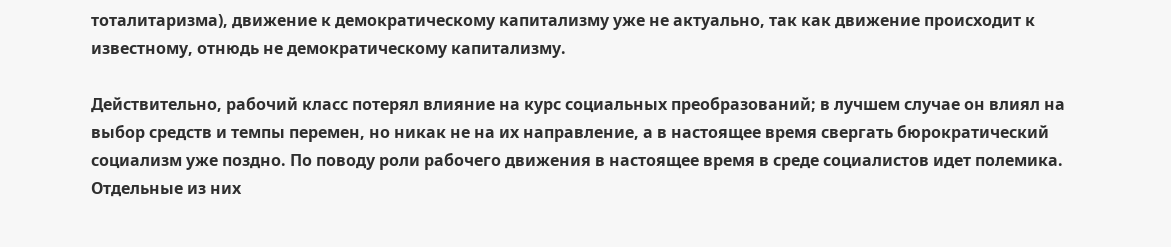тоталитаризма), движение к демократическому капитализму уже не актуально, так как движение происходит к известному, отнюдь не демократическому капитализму.

Действительно, рабочий класс потерял влияние на курс социальных преобразований; в лучшем случае он влиял на выбор средств и темпы перемен, но никак не на их направление, а в настоящее время свергать бюрократический социализм уже поздно. По поводу роли рабочего движения в настоящее время в среде социалистов идет полемика. Отдельные из них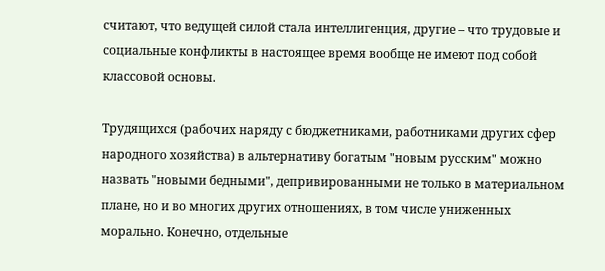считают, что ведущей силой стала интеллигенция, другие – что трудовые и социальные конфликты в настоящее время вообще не имеют под собой классовой основы.

Трудящихся (рабочих наряду с бюджетниками, работниками других сфер народного хозяйства) в альтернативу богатым "новым русским" можно назвать "новыми бедными", депривированными не только в материальном плане, но и во многих других отношениях, в том числе униженных морально. Конечно, отдельные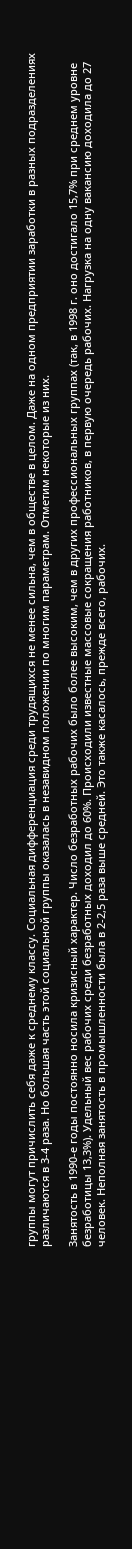группы могут причислить себя даже к среднему классу. Социальная дифференциация среди трудящихся не менее сильна, чем в обществе в целом. Даже на одном предприятии заработки в разных подразделениях различаются в 3-4 раза. Но большая часть этой социальной группы оказалась в незавидном положении по многим параметрам. Отметим некоторые из них.

Занятость в 1990-е годы постоянно носила кризисный характер. Число безработных рабочих было более высоким, чем в других профессиональных группах (так, в 1998 г. оно достигало 15,7% при среднем уровне безработицы 13,3%). Удельный вес рабочих среди безработных доходил до 60%. Происходили известные массовые сокращения работников, в первую очередь рабочих. Нагрузка на одну вакансию доходила до 27 человек. Неполная занятость в промышленности была в 2-2,5 раза выше средней. Это также касалось, прежде всего, рабочих.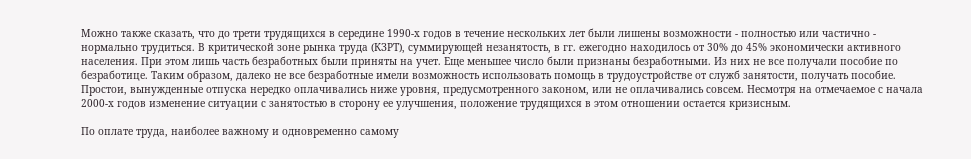Можно также сказать, что до трети трудящихся в середине 1990-х годов в течение нескольких лет были лишены возможности - полностью или частично - нормально трудиться. В критической зоне рынка труда (КЗРТ), суммирующей незанятость, в гг. ежегодно находилось от 30% до 45% экономически активного населения. При этом лишь часть безработных были приняты на учет. Еще меньшее число были признаны безработными. Из них не все получали пособие по безработице. Таким образом, далеко не все безработные имели возможность использовать помощь в трудоустройстве от служб занятости, получать пособие. Простои, вынужденные отпуска нередко оплачивались ниже уровня, предусмотренного законом, или не оплачивались совсем. Несмотря на отмечаемое с начала 2000-х годов изменение ситуации с занятостью в сторону ее улучшения, положение трудящихся в этом отношении остается кризисным.

По оплате труда, наиболее важному и одновременно самому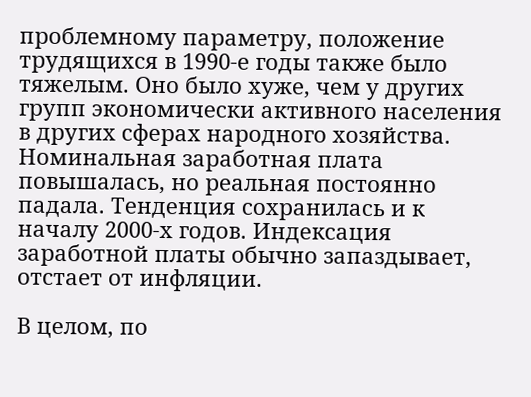проблемному параметру, положение трудящихся в 1990-е годы также было тяжелым. Оно было хуже, чем у других групп экономически активного населения в других сферах народного хозяйства. Номинальная заработная плата повышалась, но реальная постоянно падала. Тенденция сохранилась и к началу 2000-х годов. Индексация заработной платы обычно запаздывает, отстает от инфляции.

В целом, по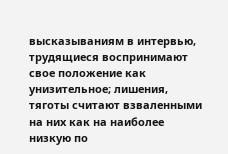высказываниям в интервью, трудящиеся воспринимают свое положение как унизительное; лишения, тяготы считают взваленными на них как на наиболее низкую по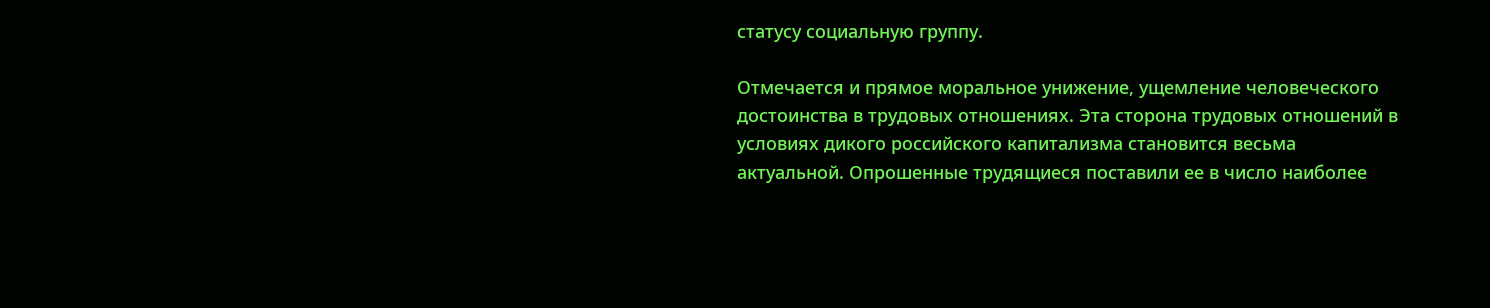статусу социальную группу.

Отмечается и прямое моральное унижение, ущемление человеческого достоинства в трудовых отношениях. Эта сторона трудовых отношений в условиях дикого российского капитализма становится весьма актуальной. Опрошенные трудящиеся поставили ее в число наиболее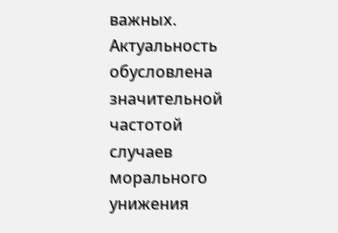важных. Актуальность обусловлена значительной частотой случаев морального унижения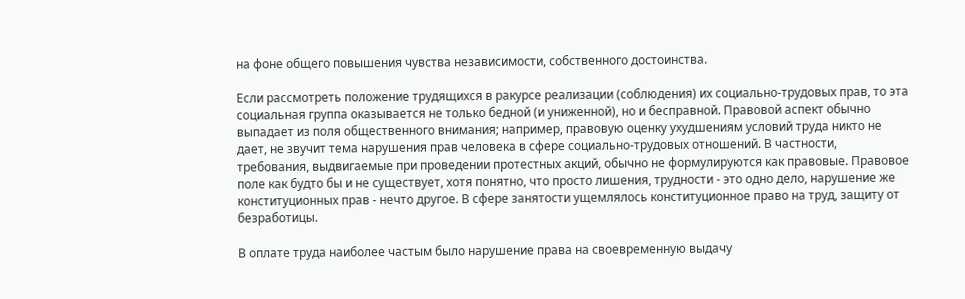на фоне общего повышения чувства независимости, собственного достоинства.

Если рассмотреть положение трудящихся в ракурсе реализации (соблюдения) их социально-трудовых прав, то эта социальная группа оказывается не только бедной (и униженной), но и бесправной. Правовой аспект обычно выпадает из поля общественного внимания; например, правовую оценку ухудшениям условий труда никто не дает, не звучит тема нарушения прав человека в сфере социально-трудовых отношений. В частности, требования, выдвигаемые при проведении протестных акций, обычно не формулируются как правовые. Правовое поле как будто бы и не существует, хотя понятно, что просто лишения, трудности - это одно дело, нарушение же конституционных прав - нечто другое. В сфере занятости ущемлялось конституционное право на труд, защиту от безработицы.

В оплате труда наиболее частым было нарушение права на своевременную выдачу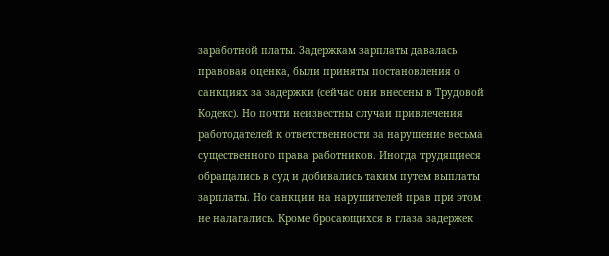заработной платы. Задержкам зарплаты давалась правовая оценка, были приняты постановления о санкциях за задержки (сейчас они внесены в Трудовой Кодекс). Но почти неизвестны случаи привлечения работодателей к ответственности за нарушение весьма существенного права работников. Иногда трудящиеся обращались в суд и добивались таким путем выплаты зарплаты. Но санкции на нарушителей прав при этом не налагались. Кроме бросающихся в глаза задержек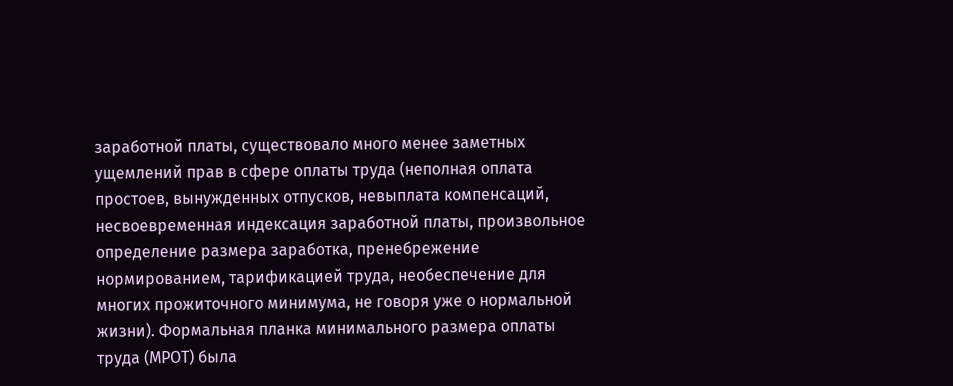заработной платы, существовало много менее заметных ущемлений прав в сфере оплаты труда (неполная оплата простоев, вынужденных отпусков, невыплата компенсаций, несвоевременная индексация заработной платы, произвольное определение размера заработка, пренебрежение нормированием, тарификацией труда, необеспечение для многих прожиточного минимума, не говоря уже о нормальной жизни). Формальная планка минимального размера оплаты труда (МРОТ) была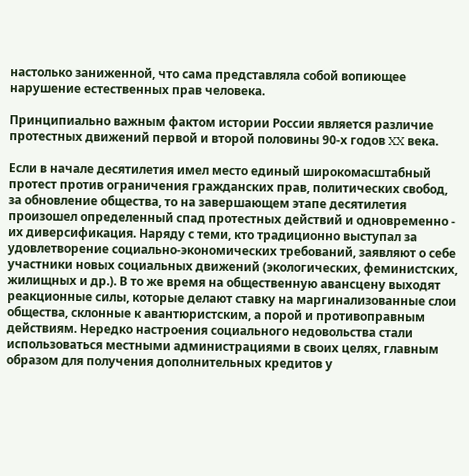настолько заниженной, что сама представляла собой вопиющее нарушение естественных прав человека.

Принципиально важным фактом истории России является различие протестных движений первой и второй половины 90-х годов XX века.

Если в начале десятилетия имел место единый широкомасштабный протест против ограничения гражданских прав, политических свобод, за обновление общества, то на завершающем этапе десятилетия произошел определенный спад протестных действий и одновременно - их диверсификация. Наряду с теми, кто традиционно выступал за удовлетворение социально-экономических требований, заявляют о себе участники новых социальных движений (экологических, феминистских, жилищных и др.). В то же время на общественную авансцену выходят реакционные силы, которые делают ставку на маргинализованные слои общества, склонные к авантюристским, а порой и противоправным действиям. Нередко настроения социального недовольства стали использоваться местными администрациями в своих целях, главным образом для получения дополнительных кредитов у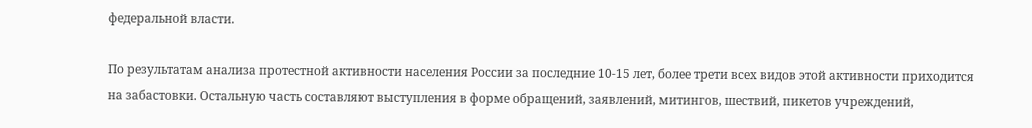федеральной власти.

По результатам анализа протестной активности населения России за последние 10-15 лет, более трети всех видов этой активности приходится на забастовки. Остальную часть составляют выступления в форме обращений, заявлений, митингов, шествий, пикетов учреждений,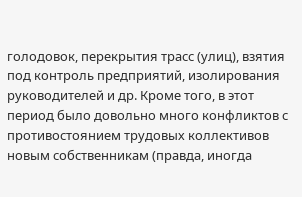голодовок, перекрытия трасс (улиц), взятия под контроль предприятий, изолирования руководителей и др. Кроме того, в этот период было довольно много конфликтов с противостоянием трудовых коллективов новым собственникам (правда, иногда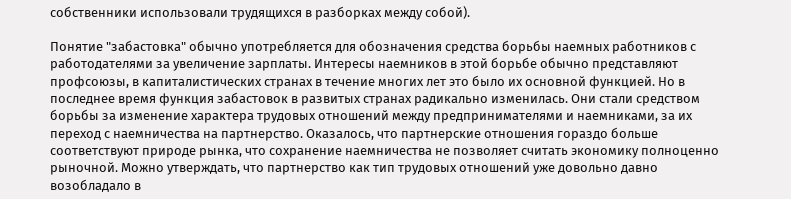собственники использовали трудящихся в разборках между собой).

Понятие "забастовка" обычно употребляется для обозначения средства борьбы наемных работников с работодателями за увеличение зарплаты. Интересы наемников в этой борьбе обычно представляют профсоюзы, в капиталистических странах в течение многих лет это было их основной функцией. Но в последнее время функция забастовок в развитых странах радикально изменилась. Они стали средством борьбы за изменение характера трудовых отношений между предпринимателями и наемниками, за их переход с наемничества на партнерство. Оказалось, что партнерские отношения гораздо больше соответствуют природе рынка, что сохранение наемничества не позволяет считать экономику полноценно рыночной. Можно утверждать, что партнерство как тип трудовых отношений уже довольно давно возобладало в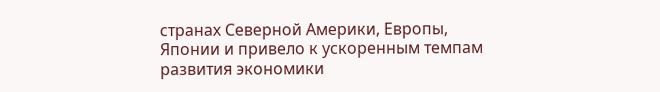странах Северной Америки, Европы, Японии и привело к ускоренным темпам развития экономики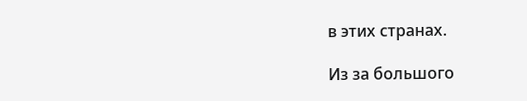в этих странах.

Из за большого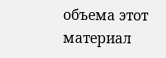объема этот материал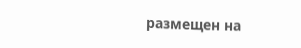размещен на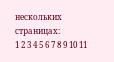нескольких страницах:
1 2 3 4 5 6 7 8 9 10 11